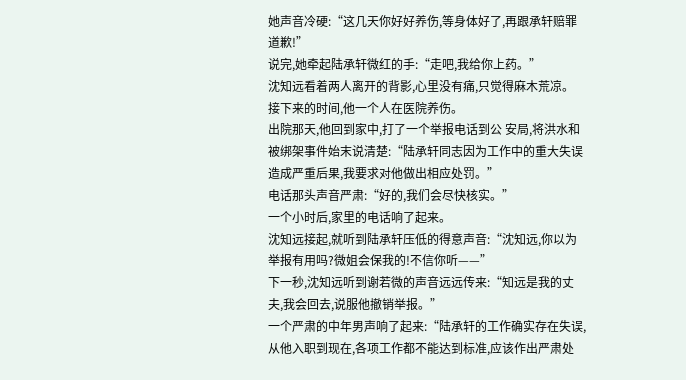她声音冷硬:“这几天你好好养伤,等身体好了,再跟承轩赔罪道歉!”
说完,她牵起陆承轩微红的手:“走吧,我给你上药。”
沈知远看着两人离开的背影,心里没有痛,只觉得麻木荒凉。
接下来的时间,他一个人在医院养伤。
出院那天,他回到家中,打了一个举报电话到公 安局,将洪水和被绑架事件始末说清楚:“陆承轩同志因为工作中的重大失误造成严重后果,我要求对他做出相应处罚。”
电话那头声音严肃:“好的,我们会尽快核实。”
一个小时后,家里的电话响了起来。
沈知远接起,就听到陆承轩压低的得意声音:“沈知远,你以为举报有用吗?微姐会保我的!不信你听——”
下一秒,沈知远听到谢若微的声音远远传来:“知远是我的丈夫,我会回去,说服他撤销举报。”
一个严肃的中年男声响了起来:“陆承轩的工作确实存在失误,从他入职到现在,各项工作都不能达到标准,应该作出严肃处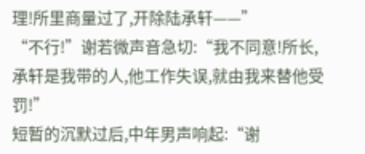理!所里商量过了,开除陆承轩——”
“不行!”谢若微声音急切:“我不同意!所长,承轩是我带的人,他工作失误,就由我来替他受罚!”
短暂的沉默过后,中年男声响起:“谢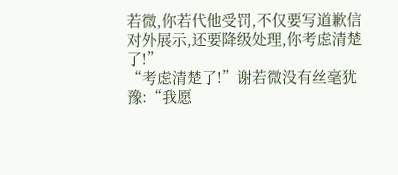若微,你若代他受罚,不仅要写道歉信对外展示,还要降级处理,你考虑清楚了!”
“考虑清楚了!”谢若微没有丝毫犹豫:“我愿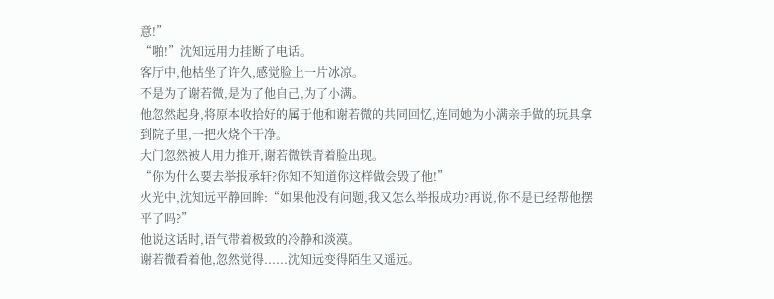意!”
“啪!”沈知远用力挂断了电话。
客厅中,他枯坐了许久,感觉脸上一片冰凉。
不是为了谢若微,是为了他自己,为了小满。
他忽然起身,将原本收拾好的属于他和谢若微的共同回忆,连同她为小满亲手做的玩具拿到院子里,一把火烧个干净。
大门忽然被人用力推开,谢若微铁青着脸出现。
“你为什么要去举报承轩?你知不知道你这样做会毁了他!”
火光中,沈知远平静回眸:“如果他没有问题,我又怎么举报成功?再说,你不是已经帮他摆平了吗?”
他说这话时,语气带着极致的冷静和淡漠。
谢若微看着他,忽然觉得......沈知远变得陌生又遥远。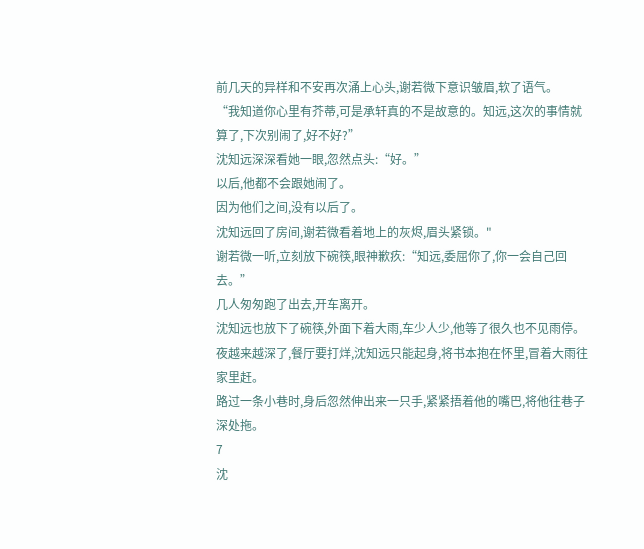前几天的异样和不安再次涌上心头,谢若微下意识皱眉,软了语气。
“我知道你心里有芥蒂,可是承轩真的不是故意的。知远,这次的事情就算了,下次别闹了,好不好?”
沈知远深深看她一眼,忽然点头:“好。”
以后,他都不会跟她闹了。
因为他们之间,没有以后了。
沈知远回了房间,谢若微看着地上的灰烬,眉头紧锁。"
谢若微一听,立刻放下碗筷,眼神歉疚:“知远,委屈你了,你一会自己回去。”
几人匆匆跑了出去,开车离开。
沈知远也放下了碗筷,外面下着大雨,车少人少,他等了很久也不见雨停。
夜越来越深了,餐厅要打烊,沈知远只能起身,将书本抱在怀里,冒着大雨往家里赶。
路过一条小巷时,身后忽然伸出来一只手,紧紧捂着他的嘴巴,将他往巷子深处拖。
7
沈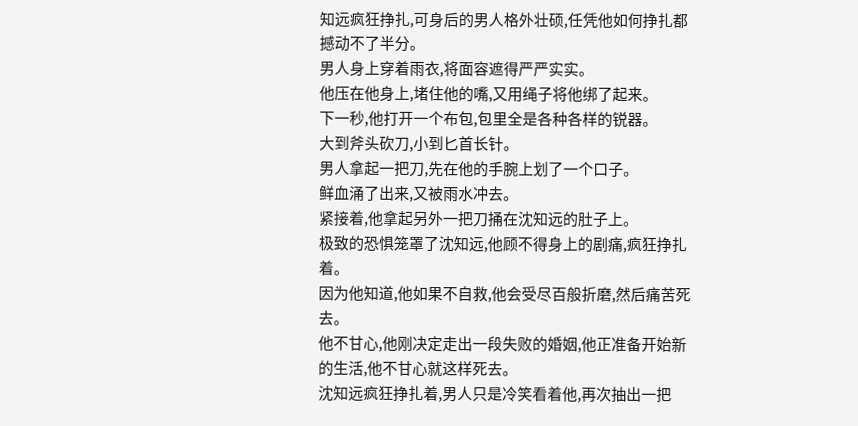知远疯狂挣扎,可身后的男人格外壮硕,任凭他如何挣扎都撼动不了半分。
男人身上穿着雨衣,将面容遮得严严实实。
他压在他身上,堵住他的嘴,又用绳子将他绑了起来。
下一秒,他打开一个布包,包里全是各种各样的锐器。
大到斧头砍刀,小到匕首长针。
男人拿起一把刀,先在他的手腕上划了一个口子。
鲜血涌了出来,又被雨水冲去。
紧接着,他拿起另外一把刀捅在沈知远的肚子上。
极致的恐惧笼罩了沈知远,他顾不得身上的剧痛,疯狂挣扎着。
因为他知道,他如果不自救,他会受尽百般折磨,然后痛苦死去。
他不甘心,他刚决定走出一段失败的婚姻,他正准备开始新的生活,他不甘心就这样死去。
沈知远疯狂挣扎着,男人只是冷笑看着他,再次抽出一把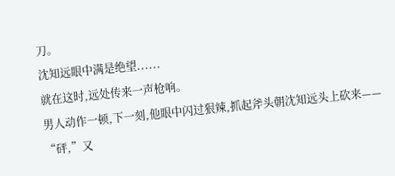刀。
沈知远眼中满是绝望......
就在这时,远处传来一声枪响。
男人动作一顿,下一刻,他眼中闪过狠辣,抓起斧头朝沈知远头上砍来——
“砰,”又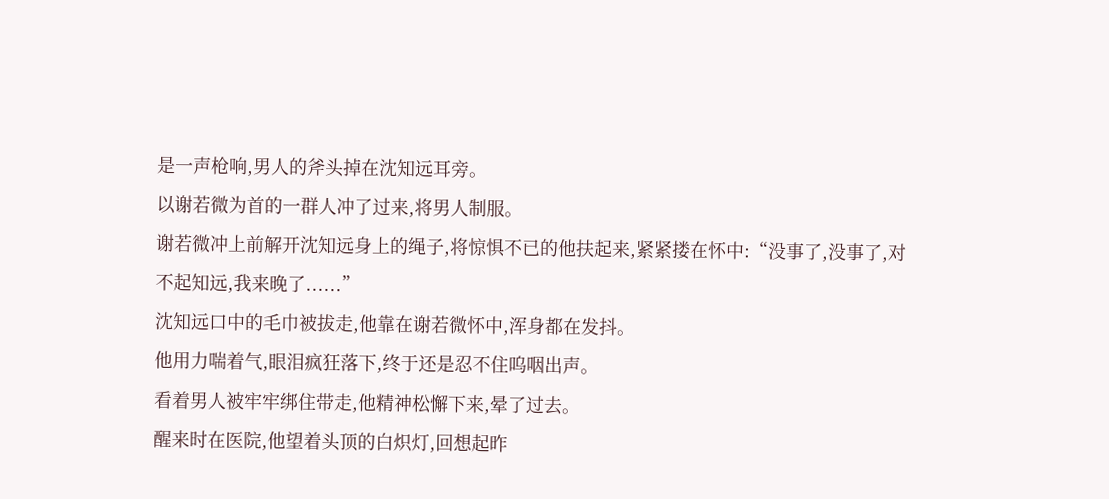是一声枪响,男人的斧头掉在沈知远耳旁。
以谢若微为首的一群人冲了过来,将男人制服。
谢若微冲上前解开沈知远身上的绳子,将惊惧不已的他扶起来,紧紧搂在怀中:“没事了,没事了,对不起知远,我来晚了......”
沈知远口中的毛巾被拔走,他靠在谢若微怀中,浑身都在发抖。
他用力喘着气,眼泪疯狂落下,终于还是忍不住呜咽出声。
看着男人被牢牢绑住带走,他精神松懈下来,晕了过去。
醒来时在医院,他望着头顶的白炽灯,回想起昨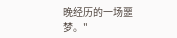晚经历的一场噩梦。"